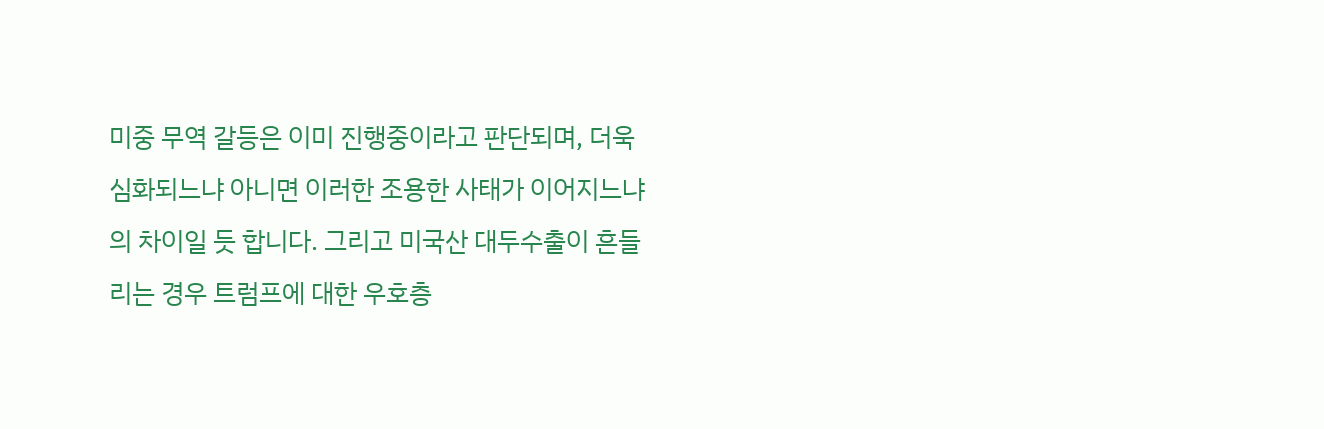미중 무역 갈등은 이미 진행중이라고 판단되며, 더욱 심화되느냐 아니면 이러한 조용한 사태가 이어지느냐의 차이일 듯 합니다. 그리고 미국산 대두수출이 흔들리는 경우 트럼프에 대한 우호층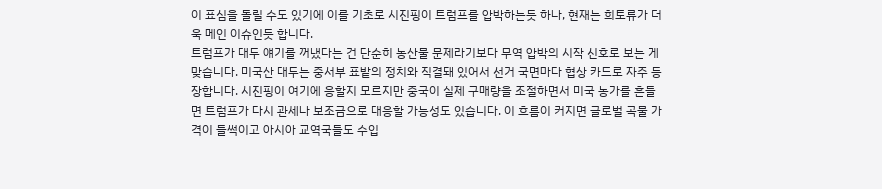이 표심을 돌릴 수도 있기에 이를 기초로 시진핑이 트럼프를 압박하는듯 하나, 현재는 희토류가 더욱 메인 이슈인듯 합니다.
트럼프가 대두 얘기를 꺼냈다는 건 단순히 농산물 문제라기보다 무역 압박의 시작 신호로 보는 게 맞습니다. 미국산 대두는 중서부 표밭의 정치와 직결돼 있어서 선거 국면마다 협상 카드로 자주 등장합니다. 시진핑이 여기에 응할지 모르지만 중국이 실제 구매량을 조절하면서 미국 농가를 흔들면 트럼프가 다시 관세나 보조금으로 대응할 가능성도 있습니다. 이 흐름이 커지면 글로벌 곡물 가격이 들썩이고 아시아 교역국들도 수입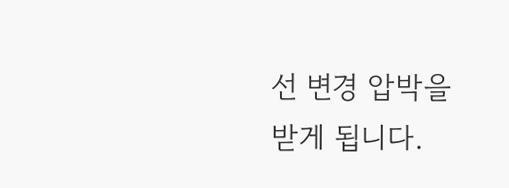선 변경 압박을 받게 됩니다.